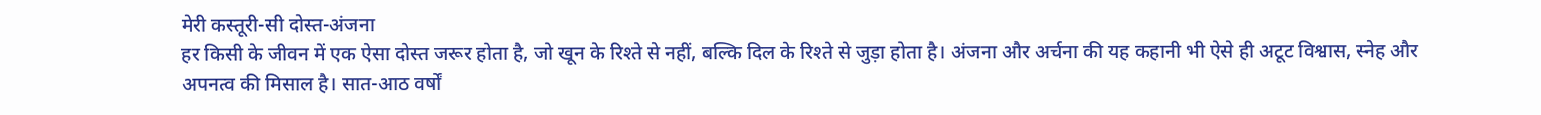मेरी कस्तूरी-सी दोस्त-अंजना
हर किसी के जीवन में एक ऐसा दोस्त जरूर होता है, जो खून के रिश्ते से नहीं, बल्कि दिल के रिश्ते से जुड़ा होता है। अंजना और अर्चना की यह कहानी भी ऐसे ही अटूट विश्वास, स्नेह और अपनत्व की मिसाल है। सात-आठ वर्षों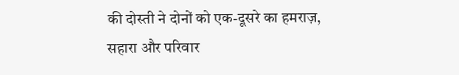की दोस्ती ने दोनों को एक-दूसरे का हमराज़, सहारा और परिवार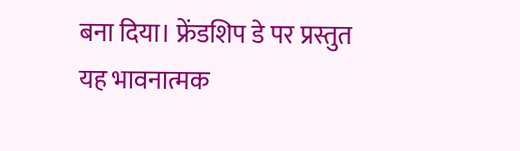बना दिया। फ्रेंडशिप डे पर प्रस्तुत यह भावनात्मक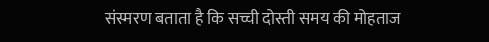संस्मरण बताता है कि सच्ची दोस्ती समय की मोहताज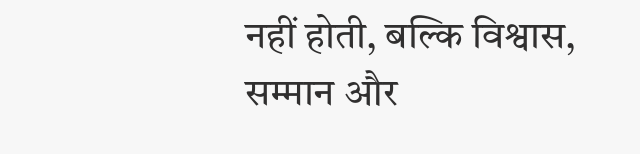नहीं होती, बल्कि विश्वास, सम्मान और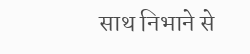साथ निभाने से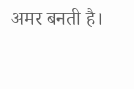अमर बनती है।